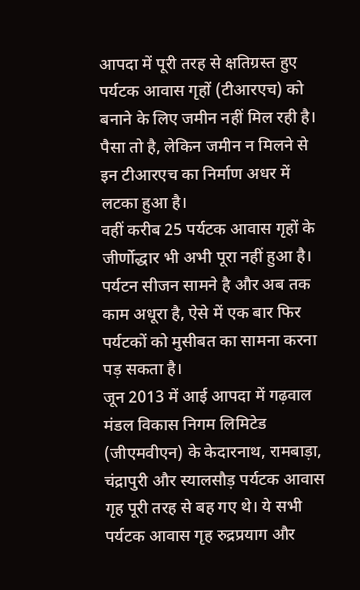आपदा में पूरी तरह से क्षतिग्रस्त हुए पर्यटक आवास गृहों (टीआरएच) को बनाने के लिए जमीन नहीं मिल रही है। पैसा तो है, लेकिन जमीन न मिलने से इन टीआरएच का निर्माण अधर में लटका हुआ है।
वहीं करीब 25 पर्यटक आवास गृहों के जीर्णोद्धार भी अभी पूरा नहीं हुआ है। पर्यटन सीजन सामने है और अब तक काम अधूरा है, ऐसे में एक बार फिर पर्यटकों को मुसीबत का सामना करना पड़ सकता है।
जून 2013 में आई आपदा में गढ़वाल मंडल विकास निगम लिमिटेड (जीएमवीएन) के केदारनाथ, रामबाड़ा, चंद्रापुरी और स्यालसौड़ पर्यटक आवास गृह पूरी तरह से बह गए थे। ये सभी पर्यटक आवास गृह रुद्रप्रयाग और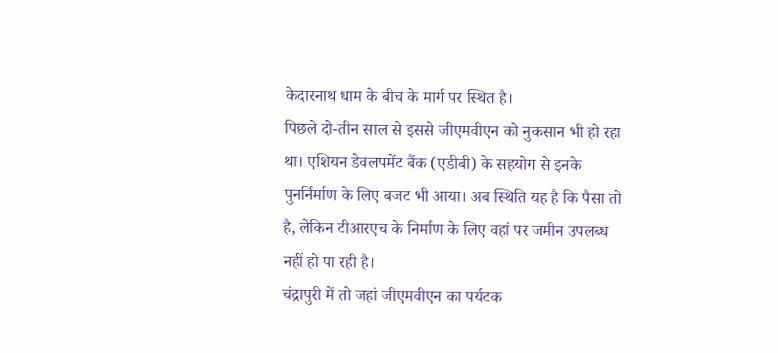केदारनाथ धाम के बीच के मार्ग पर स्थित है।
पिछले दो-तीन साल से इससे जीएमवीएन को नुकसान भी हो रहा था। एशियन डेवलपमेंट बैंक (एडीबी) के सहयोग से इनके पुनर्निर्माण के लिए बजट भी आया। अब स्थिति यह है कि पैसा तो है, लेकिन टीआरएच के निर्माण के लिए वहां पर जमीन उपलब्ध नहीं हो पा रही है।
चंद्रापुरी में तो जहां जीएमवीएन का पर्यटक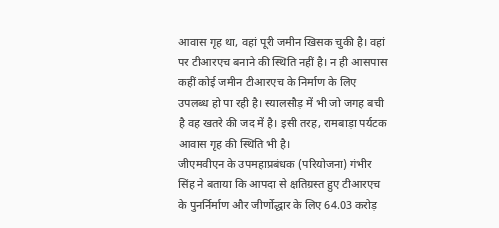आवास गृह था, वहां पूरी जमीन खिसक चुकी है। वहां पर टीआरएच बनाने की स्थिति नहीं है। न ही आसपास कहीं कोई जमीन टीआरएच के निर्माण के लिए उपलब्ध हो पा रही है। स्यालसौड़ में भी जो जगह बची है वह खतरे की जद में है। इसी तरह, रामबाड़ा पर्यटक आवास गृह की स्थिति भी है।
जीएमवीएन के उपमहाप्रबंधक (परियोजना) गंभीर सिंह ने बताया कि आपदा से क्षतिग्रस्त हुए टीआरएच के पुनर्निर्माण और जीर्णोद्धार के लिए 64.03 करोड़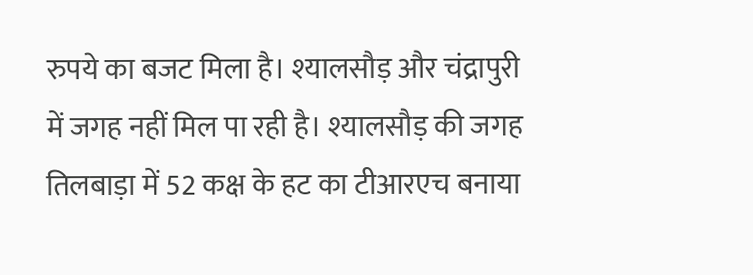रुपये का बजट मिला है। श्यालसौड़ और चंद्रापुरी में जगह नहीं मिल पा रही है। श्यालसौड़ की जगह तिलबाड़ा में 52 कक्ष के हट का टीआरएच बनाया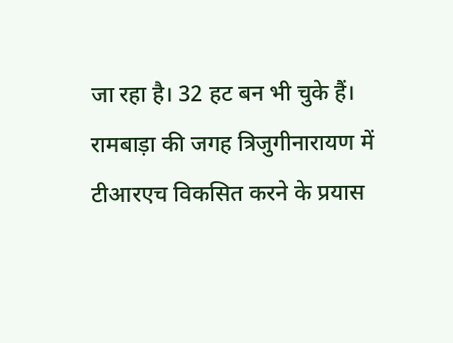जा रहा है। 32 हट बन भी चुके हैं।
रामबाड़ा की जगह त्रिजुगीनारायण में टीआरएच विकसित करने के प्रयास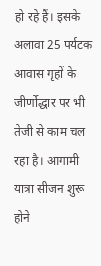हो रहे हैं। इसके अलावा 25 पर्यटक आवास गृहों के जीर्णोद्धार पर भी तेजी से काम चल रहा है। आगामी यात्रा सीजन शुरू होने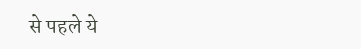से पहले ये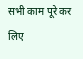सभी काम पूरे कर लिए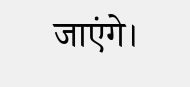जाएंगे।